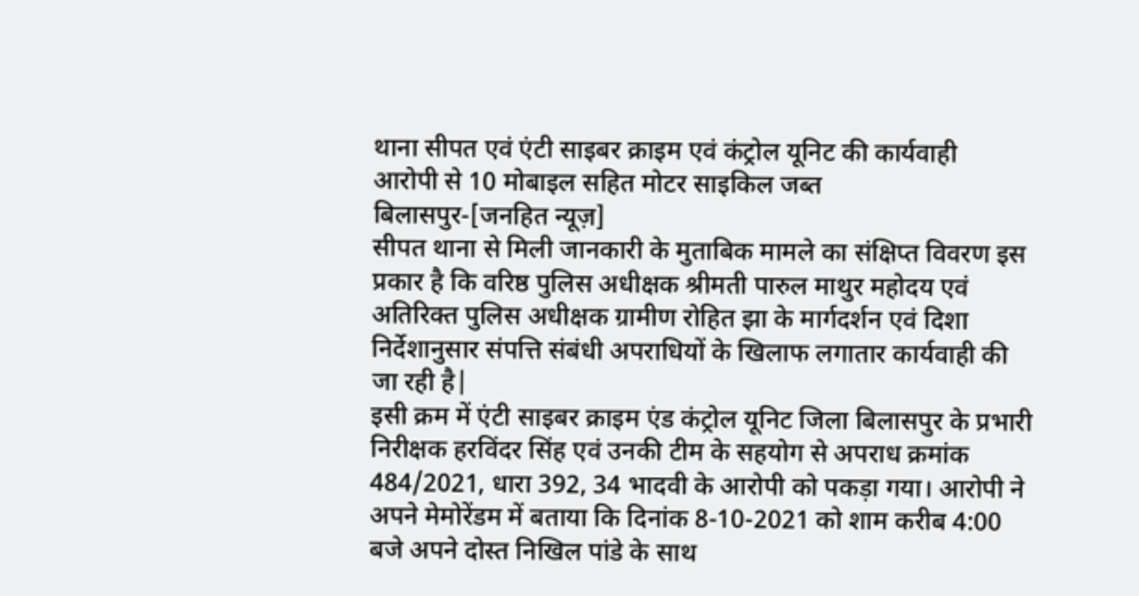थाना सीपत एवं एंटी साइबर क्राइम एवं कंट्रोल यूनिट की कार्यवाही
आरोपी से 10 मोबाइल सहित मोटर साइकिल जब्त
बिलासपुर-[जनहित न्यूज़]
सीपत थाना से मिली जानकारी के मुताबिक मामले का संक्षिप्त विवरण इस प्रकार है कि वरिष्ठ पुलिस अधीक्षक श्रीमती पारुल माथुर महोदय एवं अतिरिक्त पुलिस अधीक्षक ग्रामीण रोहित झा के मार्गदर्शन एवं दिशा निर्देशानुसार संपत्ति संबंधी अपराधियों के खिलाफ लगातार कार्यवाही की जा रही है|
इसी क्रम में एंटी साइबर क्राइम एंड कंट्रोल यूनिट जिला बिलासपुर के प्रभारी निरीक्षक हरविंदर सिंह एवं उनकी टीम के सहयोग से अपराध क्रमांक 484/2021, धारा 392, 34 भादवी के आरोपी को पकड़ा गया। आरोपी ने अपने मेमोरेंडम में बताया कि दिनांक 8-10-2021 को शाम करीब 4:00 बजे अपने दोस्त निखिल पांडे के साथ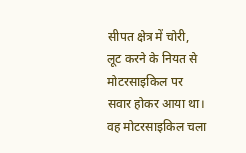सीपत क्षेत्र में चोरी, लूट करने के नियत से मोटरसाइकिल पर सवार होकर आया था। वह मोटरसाइकिल चला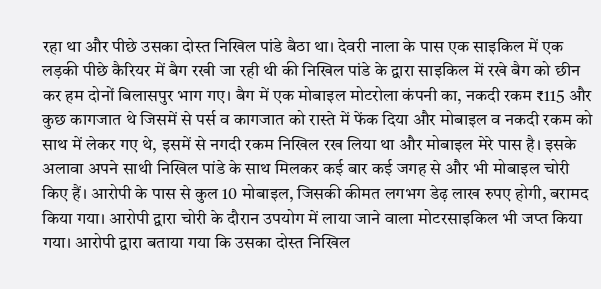रहा था और पीछे उसका दोस्त निखिल पांडे बैठा था। देवरी नाला के पास एक साइकिल में एक लड़की पीछे कैरियर में बैग रखी जा रही थी की निखिल पांडे के द्वारा साइकिल में रखे बैग को छीन कर हम दोनों बिलासपुर भाग गए। बैग में एक मोबाइल मोटरोला कंपनी का, नकदी रकम ₹115 और कुछ कागजात थे जिसमें से पर्स व कागजात को रास्ते में फेंक दिया और मोबाइल व नकदी रकम को साथ में लेकर गए थे, इसमें से नगदी रकम निखिल रख लिया था और मोबाइल मेरे पास है। इसके अलावा अपने साथी निखिल पांडे के साथ मिलकर कई बार कई जगह से और भी मोबाइल चोरी किए हैं। आरोपी के पास से कुल 10 मोबाइल, जिसकी कीमत लगभग डेढ़ लाख रुपए होगी, बरामद किया गया। आरोपी द्वारा चोरी के दौरान उपयोग में लाया जाने वाला मोटरसाइकिल भी जप्त किया गया। आरोपी द्वारा बताया गया कि उसका दोस्त निखिल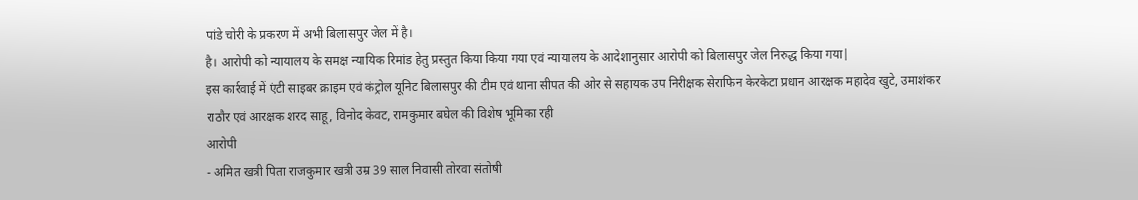पांडे चोरी के प्रकरण में अभी बिलासपुर जेल में है।
है। आरोपी को न्यायालय के समक्ष न्यायिक रिमांड हेतु प्रस्तुत किया किया गया एवं न्यायालय के आदेशानुसार आरोपी को बिलासपुर जेल निरुद्ध किया गया|
इस कार्रवाई में एंटी साइबर क्राइम एवं कंट्रोल यूनिट बिलासपुर की टीम एवं थाना सीपत की ओर से सहायक उप निरीक्षक सेराफिन केरकेटा प्रधान आरक्षक महादेव खुटे, उमाशंकर राठौर एवं आरक्षक शरद साहू, विनोद केवट, रामकुमार बघेल की विशेष भूमिका रही
आरोपी
- अमित खत्री पिता राजकुमार खत्री उम्र 39 साल निवासी तोरवा संतोषी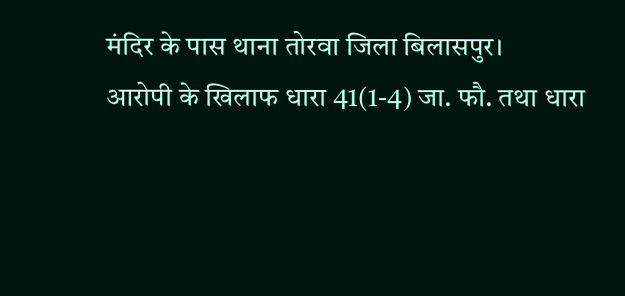मंदिर के पास थाना तोरवा जिला बिलासपुर।
आरोपी के खिलाफ धारा 41(1-4) जा. फौ. तथा धारा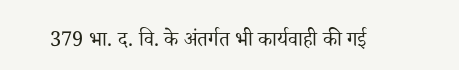379 भा. द. वि. के अंतर्गत भी कार्यवाही की गई